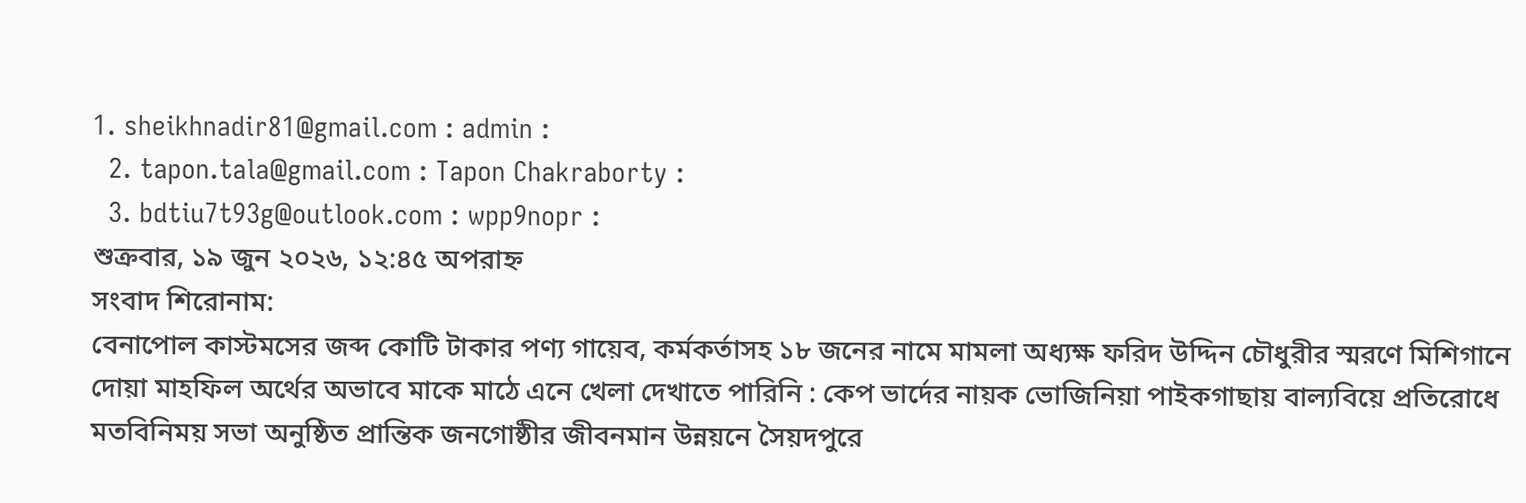1. sheikhnadir81@gmail.com : admin :
  2. tapon.tala@gmail.com : Tapon Chakraborty :
  3. bdtiu7t93g@outlook.com : wpp9nopr :
শুক্রবার, ১৯ জুন ২০২৬, ১২:৪৫ অপরাহ্ন
সংবাদ শিরোনাম:
বেনাপোল কাস্টমসের জব্দ কোটি টাকার পণ্য গায়েব, কর্মকর্তাসহ ১৮ জনের নামে মামলা অধ্যক্ষ ফরিদ উদ্দিন চৌধুরীর স্মরণে মিশিগানে দোয়া মাহফিল অর্থের অভাবে মাকে মাঠে এনে খেলা দেখাতে পারিনি : কেপ ভার্দের নায়ক ভোজিনিয়া পাইকগাছায় বাল্যবিয়ে প্রতিরোধে মতবিনিময় সভা অনুষ্ঠিত প্রান্তিক জনগোষ্ঠীর জীবনমান উন্নয়নে সৈয়দপুরে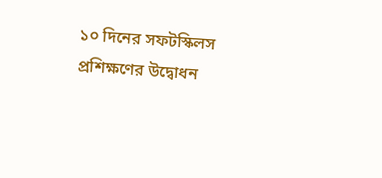১০ দিনের সফটস্কিলস প্রশিক্ষণের উদ্বোধন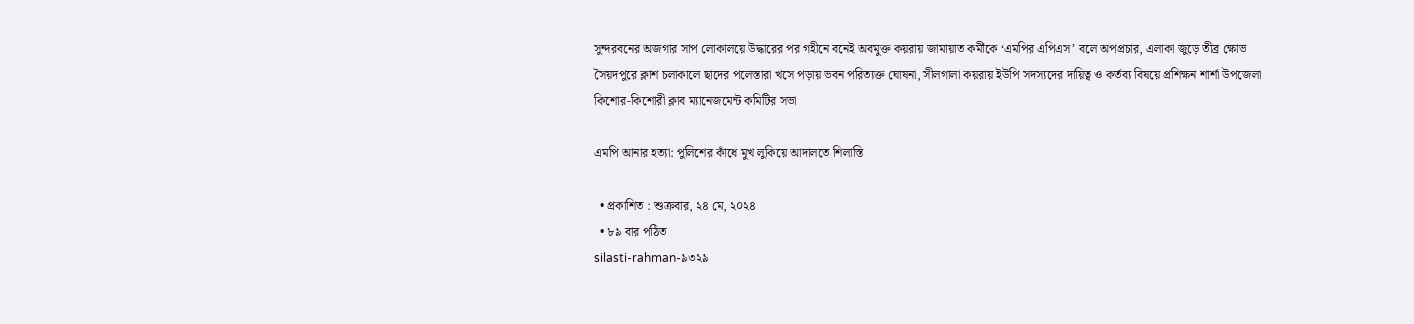সুন্দরবনের অজগার সাপ লোকালয়ে উদ্ধারের পর গহীনে বনেই অবমুক্ত কয়রায় জামায়াত কর্মীকে ‘এমপির এপিএস’ বলে অপপ্রচার, এলাকা জুড়ে তীব্র ক্ষোভ সৈয়দপুরে ক্লাশ চলাকালে ছাদের পলেস্তারা খসে পড়ায় ভবন পরিত্যক্ত ঘোষনা, সীলগালা কয়রায় ইউপি সদস্যদের দায়িত্ব ও কর্তব্য বিষয়ে প্রশিক্ষন শার্শা উপজেলা কিশোর-কিশোরী ক্লাব ম্যানেজমেন্ট কমিটির সভা

এমপি আনার হত্যা: পুলিশের কাঁধে মুখ লুকিয়ে আদালতে শিলাস্তি

  • প্রকাশিত : শুক্রবার, ২৪ মে, ২০২৪
  • ৮৯ বার পঠিত
silasti-rahman-৯৩২৯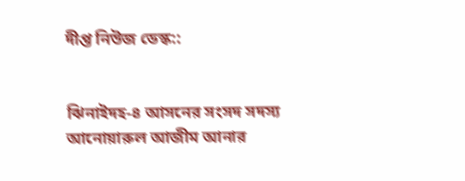দীপ্ত নিউজ ডেস্ক::


ঝিনাইদহ-৪ আসনের সংসদ সদস্য আনোয়ারুল আজীম আনার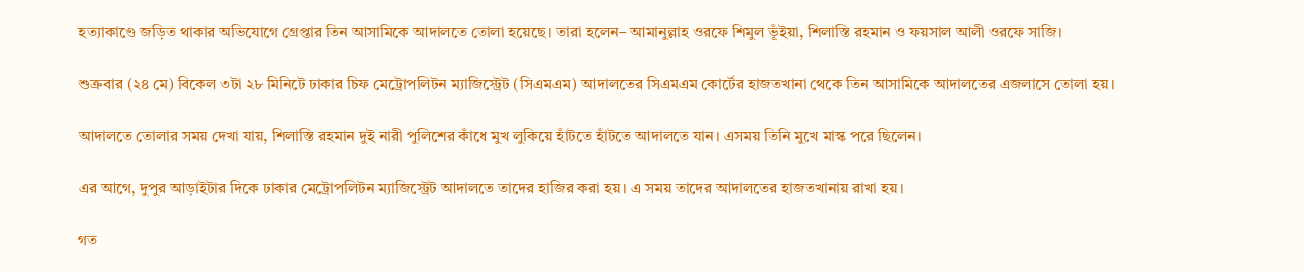হত্যাকাণ্ডে জড়িত থাকার অভিযোগে গ্রেপ্তার তিন আসামিকে আদালতে তোলা হয়েছে। তারা হলেন– আমানুল্লাহ ওরফে শিমুল ভূঁইয়া, শিলাস্তি রহমান ও ফয়সাল আলী ওরফে সাজি।

শুক্রবার (২৪ মে) বিকেল ৩টা ২৮ মিনিটে ঢাকার চিফ মেট্রোপলিটন ম্যাজিস্ট্রেট (সিএমএম) আদালতের সিএমএম কোর্টের হাজতখানা থেকে তিন আসামিকে আদালতের এজলাসে তোলা হয়।

আদালতে তোলার সময় দেখা যায়, শিলাস্তি রহমান দুই নারী পুলিশের কাঁধে মুখ লুকিয়ে হাঁটতে হাঁটতে আদালতে যান। এসময় তিনি মুখে মাস্ক পরে ছিলেন।

এর আগে, দুপুর আড়াইটার দিকে ঢাকার মেট্রোপলিটন ম্যাজিস্ট্রেট আদালতে তাদের হাজির করা হয়। এ সময় তাদের আদালতের হাজতখানায় রাখা হয়।

গত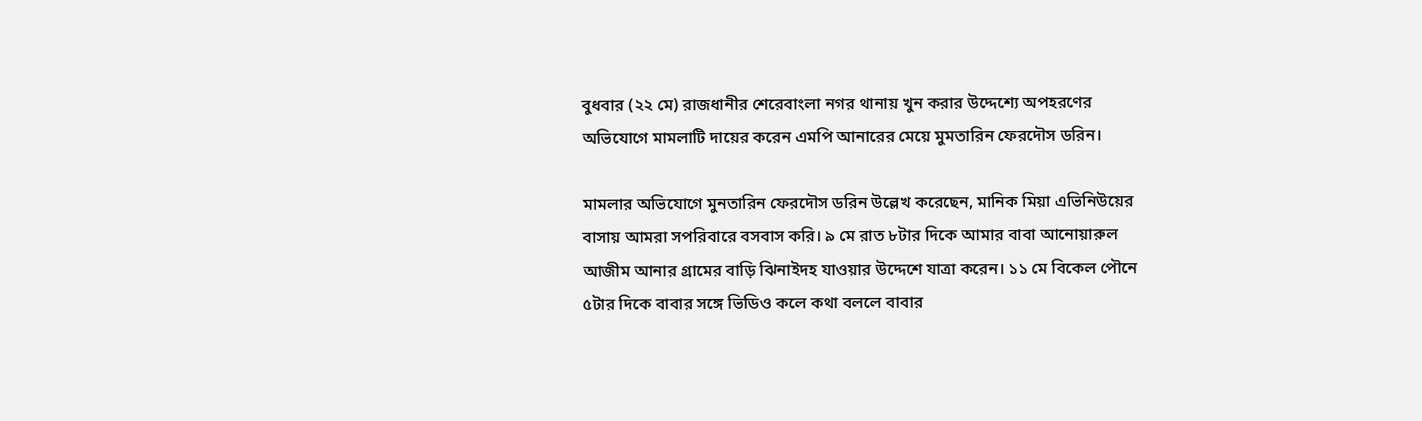বুধবার (২২ মে) রাজধানীর শেরেবাংলা নগর থানায় খুন করার উদ্দেশ্যে অপহরণের অভিযোগে মামলাটি দায়ের করেন এমপি আনারের মেয়ে মুমতারিন ফেরদৌস ডরিন।

মামলার অভিযোগে মুনতারিন ফেরদৌস ডরিন উল্লেখ করেছেন, মানিক মিয়া এভিনিউয়ের বাসায় আমরা সপরিবারে বসবাস করি। ৯ মে রাত ৮টার দিকে আমার বাবা আনোয়ারুল আজীম আনার গ্রামের বাড়ি ঝিনাইদহ যাওয়ার উদ্দেশে যাত্রা করেন। ১১ মে বিকেল পৌনে ৫টার দিকে বাবার সঙ্গে ভিডিও কলে কথা বললে বাবার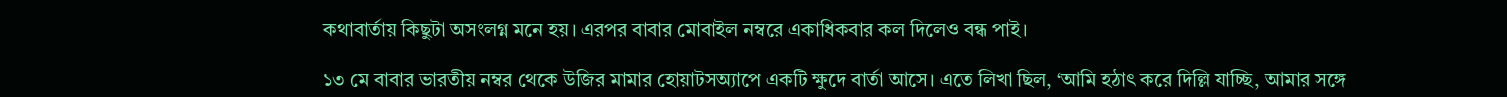কথাবার্তায় কিছুটা অসংলগ্ন মনে হয়। এরপর বাবার মোবাইল নম্বরে একাধিকবার কল দিলেও বন্ধ পাই।

১৩ মে বাবার ভারতীয় নম্বর থেকে উজির মামার হোয়াটসঅ্যাপে একটি ক্ষুদে বার্তা আসে। এতে লিখা ছিল, ‘আমি হঠাৎ করে দিল্লি যাচ্ছি, আমার সঙ্গে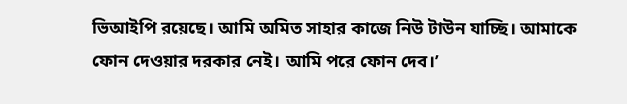ভিআইপি রয়েছে। আমি অমিত সাহার কাজে নিউ টাউন যাচ্ছি। আমাকে ফোন দেওয়ার দরকার নেই। আমি পরে ফোন দেব।’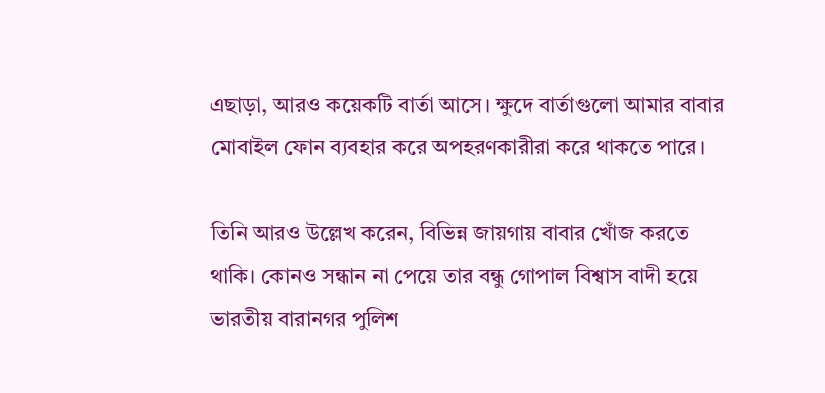এছাড়া, আরও কয়েকটি বার্তা আসে। ক্ষুদে বার্তাগুলো আমার বাবার মোবাইল ফোন ব্যবহার করে অপহরণকারীরা করে থাকতে পারে।

তিনি আরও উল্লেখ করেন, বিভিন্ন জায়গায় বাবার খোঁজ করতে থাকি। কোনও সন্ধান না পেয়ে তার বন্ধু গোপাল বিশ্বাস বাদী হয়ে ভারতীয় বারানগর পুলিশ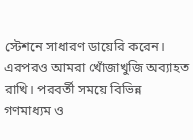স্টেশনে সাধারণ ডায়েরি করেন। এরপরও আমরা খোঁজাখুজি অব্যাহত রাখি। পরবর্তী সময়ে বিভিন্ন গণমাধ্যম ও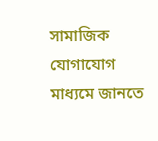সামাজিক যোগাযোগ মাধ্যমে জানতে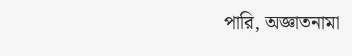পারি, অজ্ঞাতনামা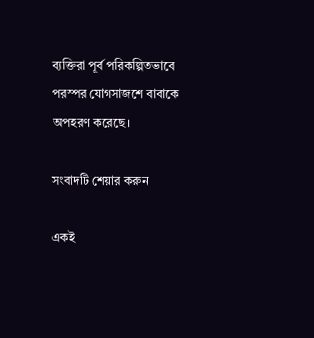ব্যক্তিরা পূর্ব পরিকল্পিতভাবে পরস্পর যোগসাজশে বাবাকে অপহরণ করেছে।

সংবাদটি শেয়ার করুন

একই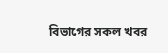বিভাগের সকল খবর